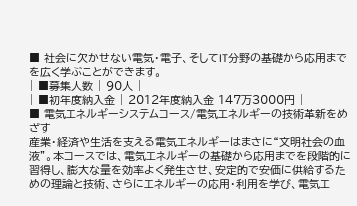■ 社会に欠かせない電気・電子、そしてIT分野の基礎から応用までを広く学ぶことができます。
| ■募集人数 | 90人 |
| ■初年度納入金 | 2012年度納入金 147万3000円 |
■ 電気エネルギーシステムコース/電気エネルギーの技術革新をめざす
産業・経済や生活を支える電気エネルギーはまさに“文明社会の血液”。本コースでは、電気エネルギーの基礎から応用までを段階的に習得し、膨大な量を効率よく発生させ、安定的で安価に供給するための理論と技術、さらにエネルギーの応用・利用を学び、電気エ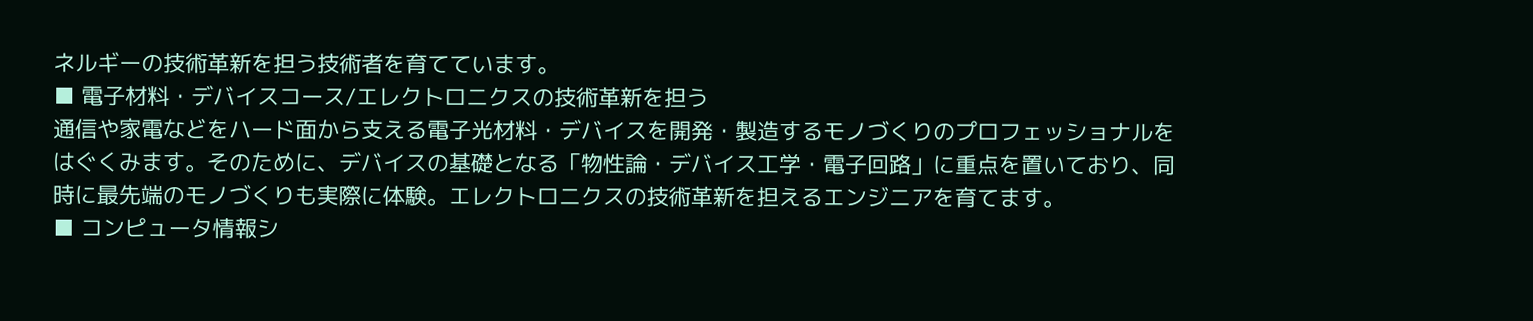ネルギーの技術革新を担う技術者を育てています。
■ 電子材料・デバイスコース/エレクトロニクスの技術革新を担う
通信や家電などをハード面から支える電子光材料・デバイスを開発・製造するモノづくりのプロフェッショナルをはぐくみます。そのために、デバイスの基礎となる「物性論・デバイス工学・電子回路」に重点を置いており、同時に最先端のモノづくりも実際に体験。エレクトロニクスの技術革新を担えるエンジニアを育てます。
■ コンピュータ情報シ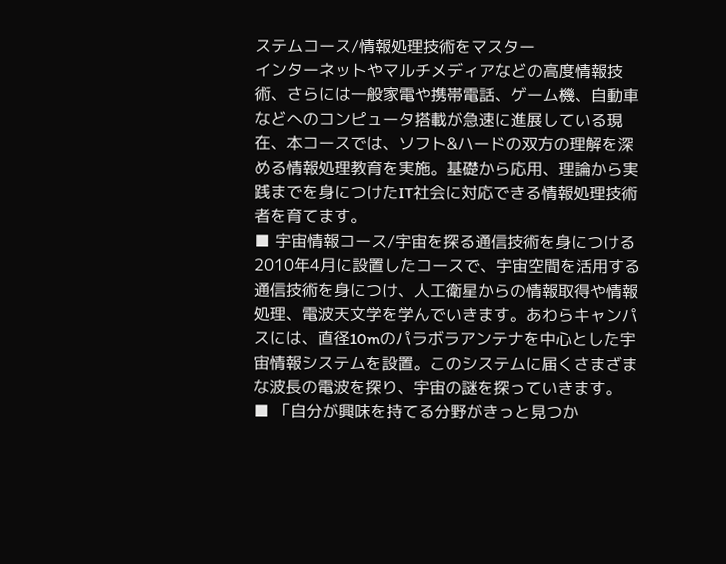ステムコース/情報処理技術をマスター
インターネットやマルチメディアなどの高度情報技術、さらには一般家電や携帯電話、ゲーム機、自動車などへのコンピュータ搭載が急速に進展している現在、本コースでは、ソフト&ハードの双方の理解を深める情報処理教育を実施。基礎から応用、理論から実践までを身につけたIT社会に対応できる情報処理技術者を育てます。
■ 宇宙情報コース/宇宙を探る通信技術を身につける
2010年4月に設置したコースで、宇宙空間を活用する通信技術を身につけ、人工衛星からの情報取得や情報処理、電波天文学を学んでいきます。あわらキャンパスには、直径10mのパラボラアンテナを中心とした宇宙情報システムを設置。このシステムに届くさまざまな波長の電波を探り、宇宙の謎を探っていきます。
■ 「自分が興味を持てる分野がきっと見つか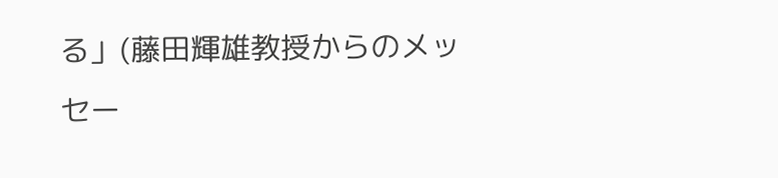る」(藤田輝雄教授からのメッセー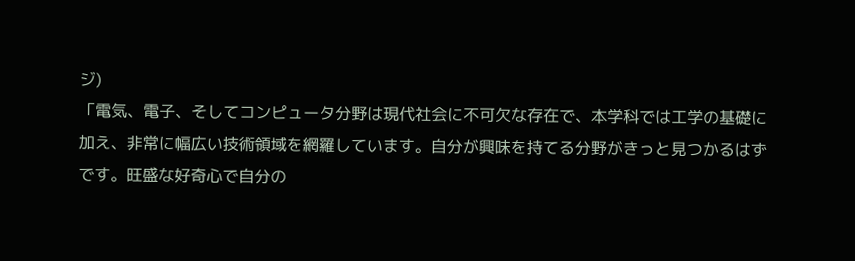ジ)
「電気、電子、そしてコンピュータ分野は現代社会に不可欠な存在で、本学科では工学の基礎に加え、非常に幅広い技術領域を網羅しています。自分が興味を持てる分野がきっと見つかるはずです。旺盛な好奇心で自分の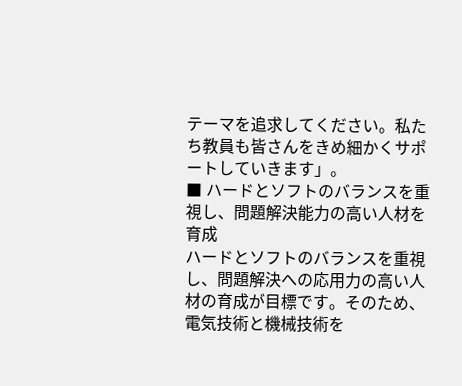テーマを追求してください。私たち教員も皆さんをきめ細かくサポートしていきます」。
■ ハードとソフトのバランスを重視し、問題解決能力の高い人材を育成
ハードとソフトのバランスを重視し、問題解決への応用力の高い人材の育成が目標です。そのため、電気技術と機械技術を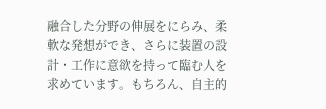融合した分野の伸展をにらみ、柔軟な発想ができ、さらに装置の設計・工作に意欲を持って臨む人を求めています。もちろん、自主的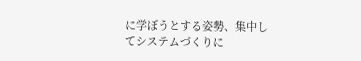に学ぼうとする姿勢、集中してシステムづくりに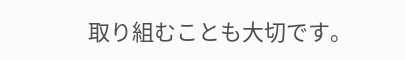取り組むことも大切です。